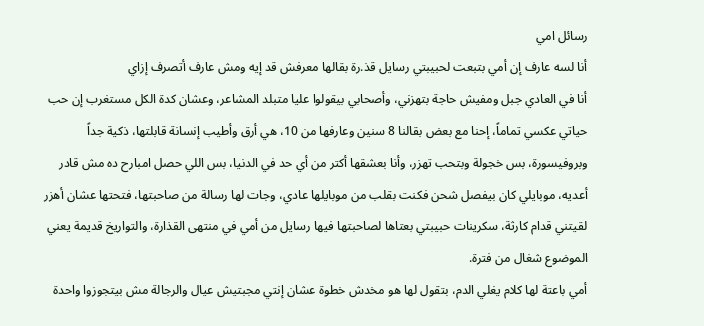رسائل امي
أنا لسه عارف إن أمي بتبعت لحبيبتي رسايل قذ.رة بقالها معرفش قد إيه ومش عارف أتصرف إزاي
أنا في العادي جبل ومفيش حاجة بتهزني، وأصحابي بيقولوا عليا متبلد المشاعر، وعشان كدة الكل مستغرب إن حب حياتي عكسي تماماً، إحنا مع بعض بقالنا 8 سنين وعارفها من 10، هي أرق وأطيب إنسانة قابلتها، ذكية جداً وبروفيسورة، بس خجولة وبتحب تهزر، وأنا بعشقها أكتر من أي حد في الدنيا، بس اللي حصل امبارح ده مش قادر أعديه، موبايلي كان بيفصل شحن فكنت بقلب من موبايلها عادي، وجات لها رسالة من صاحبتها، فتحتها عشان أهزر لقيتني قدام كارثة، سكرينات حبيبتي بعتاها لصاحبتها فيها رسايل من أمي في منتهى القذارة، والتواريخ قديمة يعني الموضوع شغال من فترة.
أمي باعتة لها كلام يغلي الدم، بتقول لها هو مخدش خطوة عشان إنتي مجبتيش عيال والرجالة مش بيتجوزوا واحدة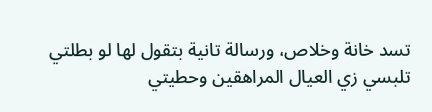تسد خانة وخلاص، ورسالة تانية بتقول لها لو بطلتي تلبسي زي العيال المراهقين وحطيتي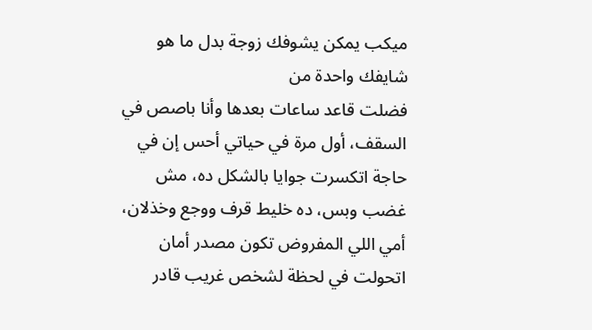ميكب يمكن يشوفك زوجة بدل ما هو شايفك واحدة من
فضلت قاعد ساعات بعدها وأنا باصص في السقف، أول مرة في حياتي أحس إن في حاجة اتكسرت جوايا بالشكل ده، مش غضب وبس، ده خليط قرف ووجع وخذلان، أمي اللي المفروض تكون مصدر أمان اتحولت في لحظة لشخص غريب قادر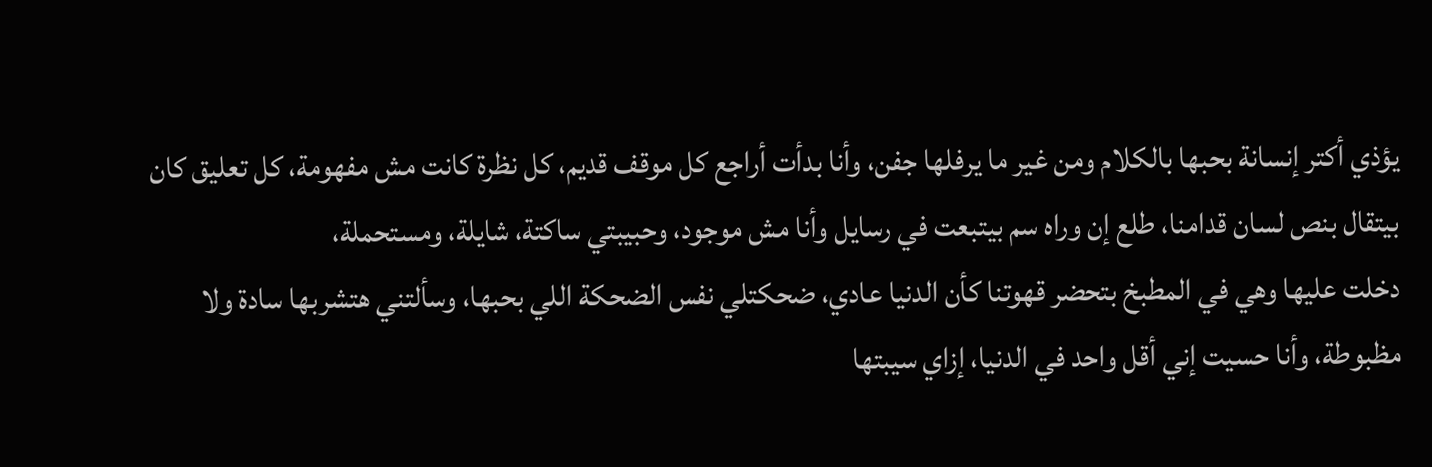يؤذي أكتر إنسانة بحبها بالكلام ومن غير ما يرفلها جفن، وأنا بدأت أراجع كل موقف قديم، كل نظرة كانت مش مفهومة، كل تعليق كان بيتقال بنص لسان قدامنا، طلع إن وراه سم بيتبعت في رسايل وأنا مش موجود، وحبيبتي ساكتة، شايلة، ومستحملة،
دخلت عليها وهي في المطبخ بتحضر قهوتنا كأن الدنيا عادي، ضحكتلي نفس الضحكة اللي بحبها، وسألتني هتشربها سادة ولا مظبوطة، وأنا حسيت إني أقل واحد في الدنيا، إزاي سيبتها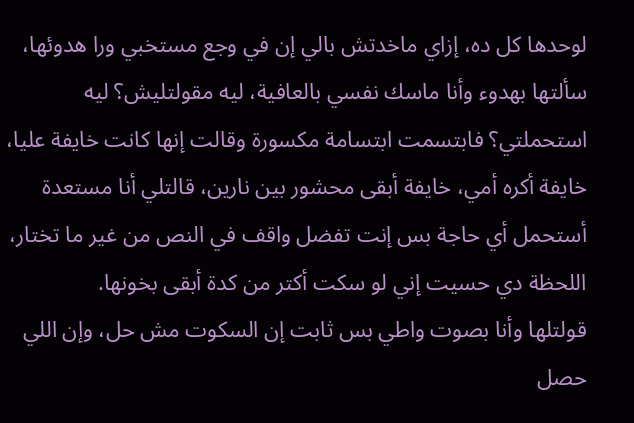لوحدها كل ده، إزاي ماخدتش بالي إن في وجع مستخبي ورا هدوئها، سألتها بهدوء وأنا ماسك نفسي بالعافية، ليه مقولتليش؟ ليه استحملتي؟ فابتسمت ابتسامة مكسورة وقالت إنها كانت خايفة عليا، خايفة أكره أمي، خايفة أبقى محشور بين نارين، قالتلي أنا مستعدة أستحمل أي حاجة بس إنت تفضل واقف في النص من غير ما تختار، اللحظة دي حسيت إني لو سكت أكتر من كدة أبقى بخونها.
قولتلها وأنا بصوت واطي بس ثابت إن السكوت مش حل، وإن اللي حصل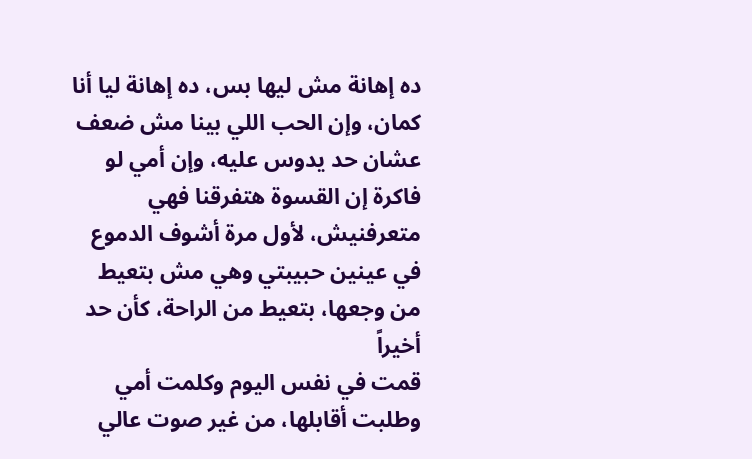ده إهانة مش ليها بس، ده إهانة ليا أنا كمان، وإن الحب اللي بينا مش ضعف عشان حد يدوس عليه، وإن أمي لو فاكرة إن القسوة هتفرقنا فهي متعرفنيش، لأول مرة أشوف الدموع في عينين حبيبتي وهي مش بتعيط من وجعها، بتعيط من الراحة، كأن حد أخيراً
قمت في نفس اليوم وكلمت أمي وطلبت أقابلها، من غير صوت عالي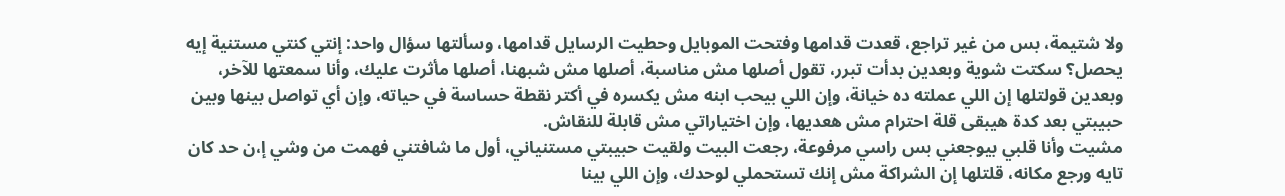ولا شتيمة، بس من غير تراجع، قعدت قدامها وفتحت الموبايل وحطيت الرسايل قدامها، وسألتها سؤال واحد: إنتي كنتي مستنية إيه يحصل؟ سكتت شوية وبعدين بدأت تبرر، تقول أصلها مش مناسبة، أصلها مش شبهنا، أصلها مأثرت عليك، وأنا سمعتها للآخر، وبعدين قولتلها إن اللي عملته ده خيانة، وإن اللي بيحب ابنه مش يكسره في أكتر نقطة حساسة في حياته، وإن أي تواصل بينها وبين حبيبتي بعد كدة هيبقى قلة احترام مش هعديها، وإن اختياراتي مش قابلة للنقاش.
مشيت وأنا قلبي بيوجعني بس راسي مرفوعة، رجعت البيت ولقيت حبيبتي مستنياني، أول ما شافتني فهمت من وشي إ،ن حد كان تايه ورجع مكانه، قلتلها إن الشراكة مش إنك تستحملي لوحدك، وإن اللي بينا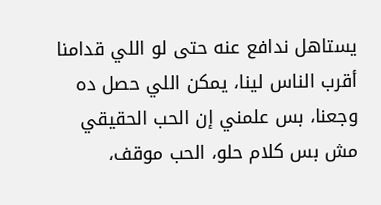يستاهل ندافع عنه حتى لو اللي قدامنا أقرب الناس لينا، يمكن اللي حصل ده وجعنا، بس علمني إن الحب الحقيقي مش بس كلام حلو، الحب موقف،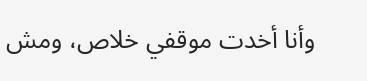وأنا أخدت موقفي خلاص، ومش